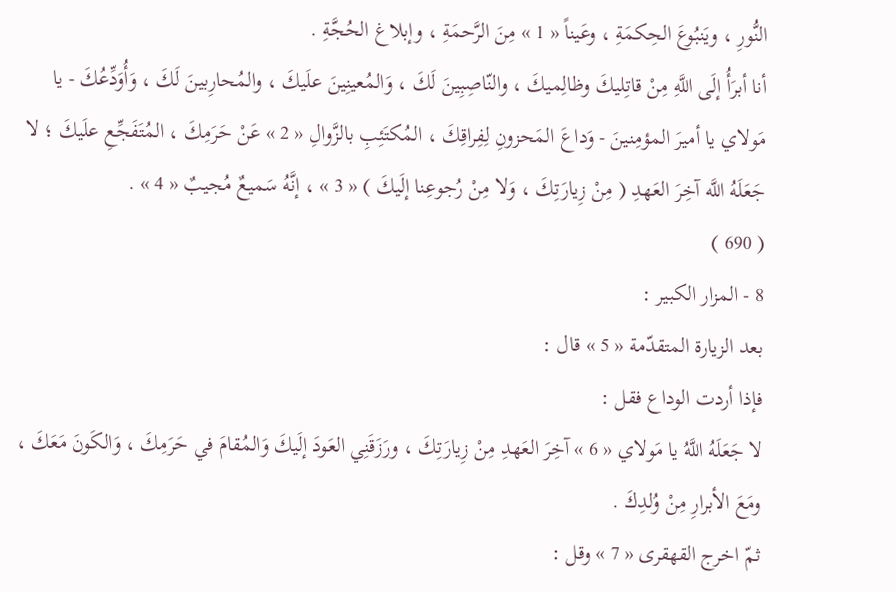النُّورِ ، ويَنبُوعَ الحِكمَةِ ، وعَيناً « 1 » مِنَ الرَّحمَةِ ، وإبلاغ الحُجَّةِ .
أنا أبرَأُ إلَى اللَّهِ مِنْ قاتِليكَ وظالِميكَ ، والنّاصِبِينَ لَكَ ، وَالمُعينِينَ علَيكَ ، والمُحارِبينَ لَكَ ، وَأُوَدِّعُكَ - يا مَولاي يا أميرَ المؤمِنينَ - وَداعَ المَحزونِ لِفِراقِكَ ، المُكتَئِبِ بالزَّوالِ « 2 » عَنْ حَرَمِكَ ، المُتَفَجِّعِ علَيكَ ؛ لا جَعَلَهُ اللَّه آخِرَ العَهدِ ( مِنْ زِيارَتِكَ ، وَلا مِنْ رُجوعِنا إلَيكَ ) « 3 » ، إنَّهُ سَميعٌ مُجيبٌ « 4 » .
( 690 )
8 - المزار الكبير :
بعد الزيارة المتقدّمة « 5 » قال :
فإذا أردت الوداع فقل :
لا جَعَلَهُ اللَّهُ يا مَولاي « 6 » آخِرَ العَهدِ مِنْ زِيارَتِكَ ، ورَزَقَنِي العَودَ إلَيكَ وَالمُقامَ في حَرَمِكَ ، وَالكَونَ مَعَكَ ، ومَعَ الأبرارِ مِنْ وُلدِكَ .
ثمّ اخرج القهقرى « 7 » وقل :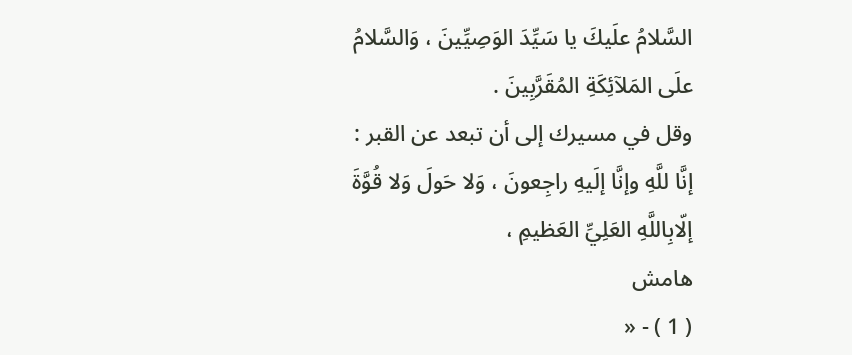السَّلامُ علَيكَ يا سَيِّدَ الوَصِيِّينَ ، وَالسَّلامُ علَى المَلآئِكَةِ المُقَرَّبِينَ .
وقل في مسيرك إلى أن تبعد عن القبر :
إنَّا للَّهِ وإنَّا إلَيهِ راجِعونَ ، وَلا حَولَ وَلا قُوَّةَ إلّابِاللَّهِ العَلِيِّ العَظيمِ ،
هامش
( 1 ) - «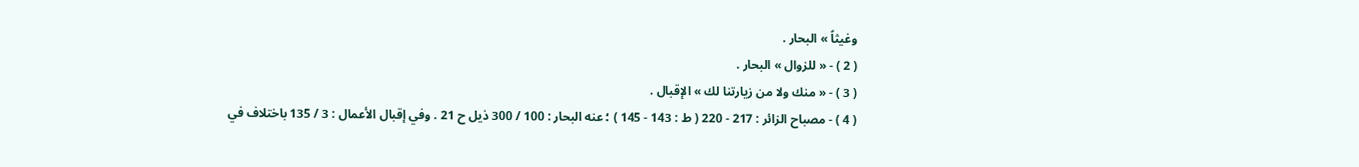وغيثاً » البحار .
( 2 ) - « للزوال » البحار .
( 3 ) - « منك ولا من زيارتنا لك » الإقبال .
( 4 ) - مصباح الزائر : 217 - 220 ( ط : 143 - 145 ) ؛ عنه البحار : 100 / 300 ذيل ح 21 . وفي إقبال الأعمال : 3 / 135 باختلاف في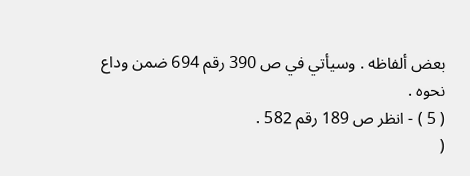بعض ألفاظه . وسيأتي في ص 390 رقم 694 ضمن وداع نحوه .
( 5 ) - انظر ص 189 رقم 582 .
(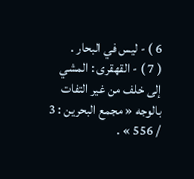6 ) - ليس في البحار .
( 7 ) - القهقرى : المشي إلى خلف من غير التفات بالوجه « مجمع البحرين : 3 / 556 » .